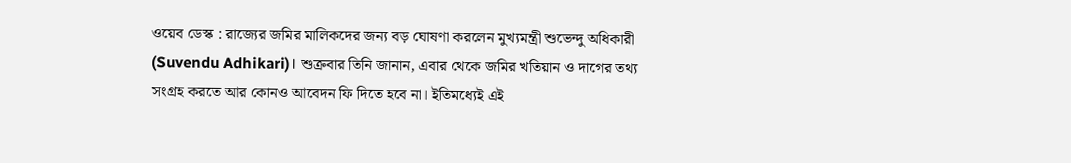ওয়েব ডেস্ক : রাজ্যের জমির মালিকদের জন্য বড় ঘোষণা করলেন মুখ্যমন্ত্রী শুভেন্দু অধিকারী (Suvendu Adhikari)। শুক্রবার তিনি জানান, এবার থেকে জমির খতিয়ান ও দাগের তথ্য সংগ্রহ করতে আর কোনও আবেদন ফি দিতে হবে না। ইতিমধ্যেই এই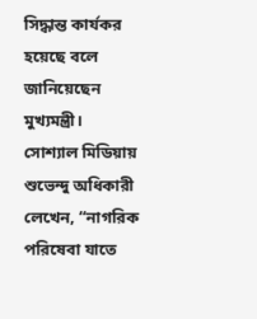সিদ্ধান্ত কার্যকর হয়েছে বলে জানিয়েছেন মুখ্যমন্ত্রী।
সোশ্যাল মিডিয়ায় শুভেন্দু অধিকারী লেখেন, “নাগরিক পরিষেবা যাতে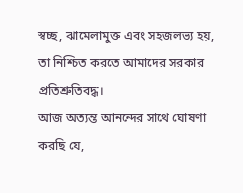স্বচ্ছ, ঝামেলামুক্ত এবং সহজলভ্য হয়, তা নিশ্চিত করতে আমাদের সরকার প্রতিশ্রুতিবদ্ধ।
আজ অত্যন্ত আনন্দের সাথে ঘোষণা করছি যে,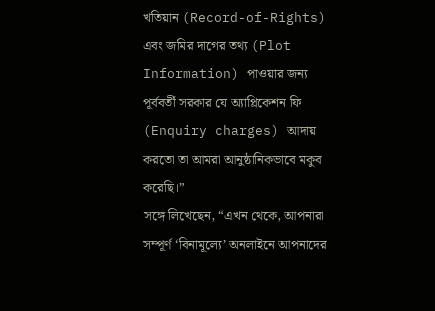খতিয়ান (Record-of-Rights) এবং জমির দাগের তথ্য (Plot Information) পাওয়ার জন্য পূর্ববর্তী সরকার যে অ্যাপ্লিকেশন ফি (Enquiry charges) আদায় করতো তা আমরা আনুষ্ঠানিকভাবে মকুব করেছি।”
সঙ্গে লিখেছেন, “এখন থেকে, আপনারা সম্পূর্ণ ‘বিনামূল্যে’ অনলাইনে আপনাদের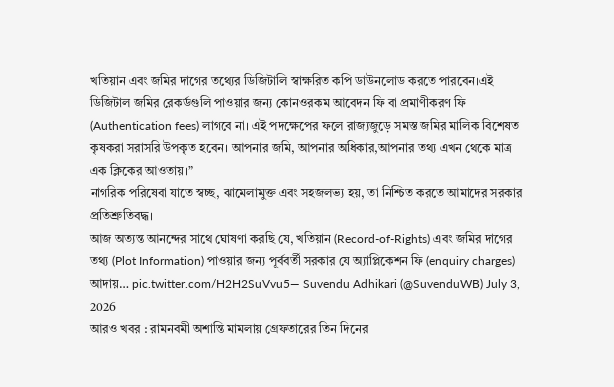খতিয়ান এবং জমির দাগের তথ্যের ডিজিটালি স্বাক্ষরিত কপি ডাউনলোড করতে পারবেন।এই ডিজিটাল জমির রেকর্ডগুলি পাওয়ার জন্য কোনওরকম আবেদন ফি বা প্রমাণীকরণ ফি (Authentication fees) লাগবে না। এই পদক্ষেপের ফলে রাজ্যজুড়ে সমস্ত জমির মালিক বিশেষত কৃষকরা সরাসরি উপকৃত হবেন। আপনার জমি, আপনার অধিকার,আপনার তথ্য এখন থেকে মাত্র এক ক্লিকের আওতায়।”
নাগরিক পরিষেবা যাতে স্বচ্ছ, ঝামেলামুক্ত এবং সহজলভ্য হয়, তা নিশ্চিত করতে আমাদের সরকার প্রতিশ্রুতিবদ্ধ।
আজ অত্যন্ত আনন্দের সাথে ঘোষণা করছি যে, খতিয়ান (Record-of-Rights) এবং জমির দাগের তথ্য (Plot Information) পাওয়ার জন্য পূর্ববর্তী সরকার যে অ্যাপ্লিকেশন ফি (enquiry charges) আদায়… pic.twitter.com/H2H2SuVvu5— Suvendu Adhikari (@SuvenduWB) July 3, 2026
আরও খবর : রামনবমী অশান্তি মামলায় গ্রেফতারের তিন দিনের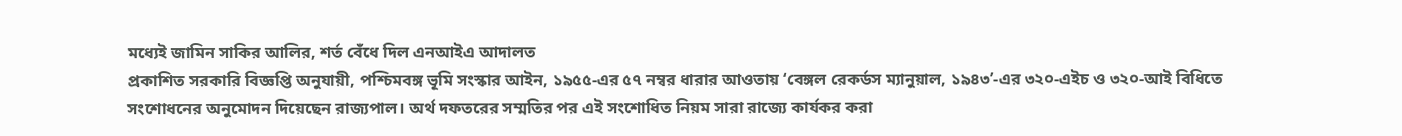মধ্যেই জামিন সাকির আলির, শর্ত বেঁধে দিল এনআইএ আদালত
প্রকাশিত সরকারি বিজ্ঞপ্তি অনুযায়ী, পশ্চিমবঙ্গ ভূমি সংস্কার আইন, ১৯৫৫-এর ৫৭ নম্বর ধারার আওতায় ‘বেঙ্গল রেকর্ডস ম্যানুয়াল, ১৯৪৩’-এর ৩২০-এইচ ও ৩২০-আই বিধিতে সংশোধনের অনুমোদন দিয়েছেন রাজ্যপাল। অর্থ দফতরের সম্মতির পর এই সংশোধিত নিয়ম সারা রাজ্যে কার্যকর করা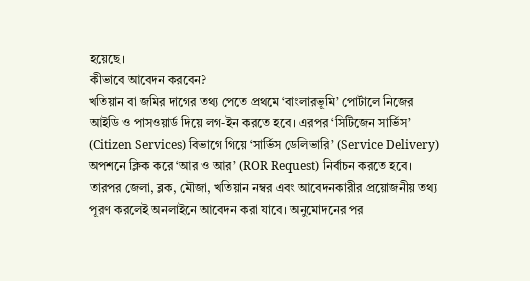হয়েছে।
কীভাবে আবেদন করবেন?
খতিয়ান বা জমির দাগের তথ্য পেতে প্রথমে ‘বাংলারভূমি’ পোর্টালে নিজের আইডি ও পাসওয়ার্ড দিয়ে লগ-ইন করতে হবে। এরপর ‘সিটিজেন সার্ভিস’ (Citizen Services) বিভাগে গিয়ে ‘সার্ভিস ডেলিভারি’ (Service Delivery) অপশনে ক্লিক করে ‘আর ও আর’ (ROR Request) নির্বাচন করতে হবে। তারপর জেলা, ব্লক, মৌজা, খতিয়ান নম্বর এবং আবেদনকারীর প্রয়োজনীয় তথ্য পূরণ করলেই অনলাইনে আবেদন করা যাবে। অনুমোদনের পর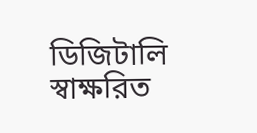ডিজিটালি স্বাক্ষরিত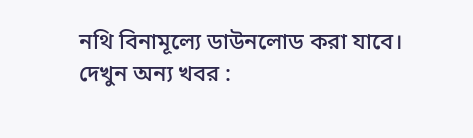নথি বিনামূল্যে ডাউনলোড করা যাবে।
দেখুন অন্য খবর :